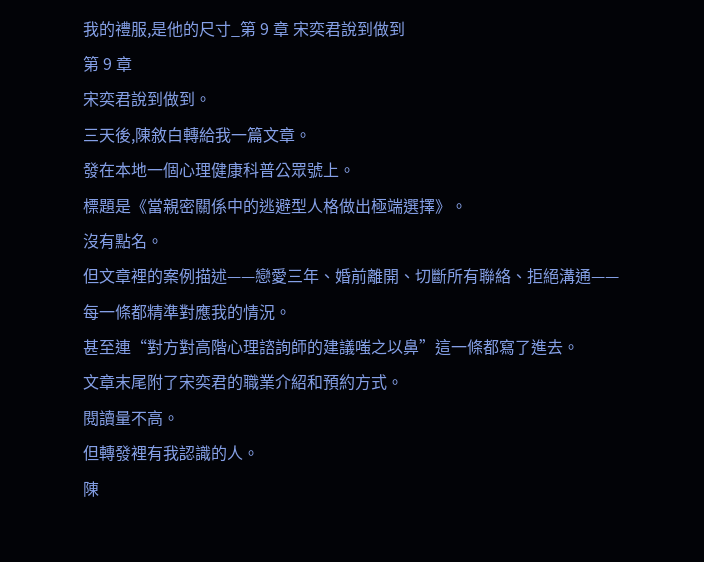我的禮服,是他的尺寸_第 9 章 宋奕君說到做到
第 9 章
宋奕君說到做到。
三天後,陳敘白轉給我一篇文章。
發在本地一個心理健康科普公眾號上。
標題是《當親密關係中的逃避型人格做出極端選擇》。
沒有點名。
但文章裡的案例描述——戀愛三年、婚前離開、切斷所有聯絡、拒絕溝通——每一條都精準對應我的情況。
甚至連“對方對高階心理諮詢師的建議嗤之以鼻”這一條都寫了進去。
文章末尾附了宋奕君的職業介紹和預約方式。
閱讀量不高。
但轉發裡有我認識的人。
陳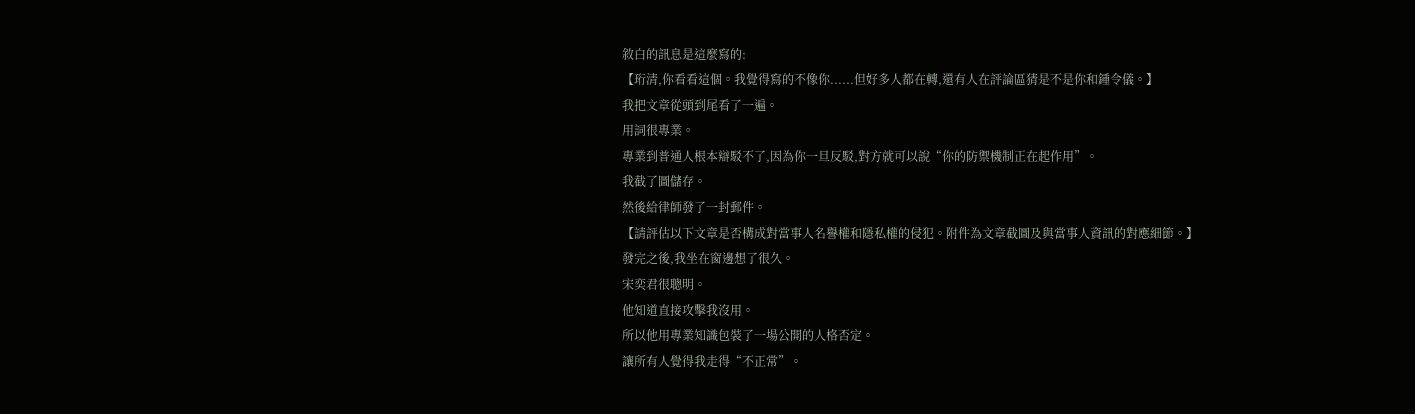敘白的訊息是這麼寫的:
【珩清,你看看這個。我覺得寫的不像你......但好多人都在轉,還有人在評論區猜是不是你和鍾令儀。】
我把文章從頭到尾看了一遍。
用詞很專業。
專業到普通人根本辯駁不了,因為你一旦反駁,對方就可以說“你的防禦機制正在起作用”。
我截了圖儲存。
然後給律師發了一封郵件。
【請評估以下文章是否構成對當事人名譽權和隱私權的侵犯。附件為文章截圖及與當事人資訊的對應細節。】
發完之後,我坐在窗邊想了很久。
宋奕君很聰明。
他知道直接攻擊我沒用。
所以他用專業知識包裝了一場公開的人格否定。
讓所有人覺得我走得“不正常”。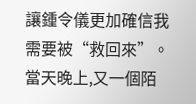讓鍾令儀更加確信我需要被“救回來”。
當天晚上,又一個陌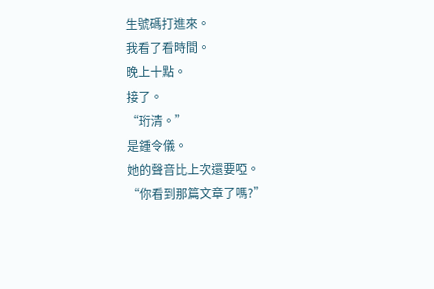生號碼打進來。
我看了看時間。
晚上十點。
接了。
“珩清。”
是鍾令儀。
她的聲音比上次還要啞。
“你看到那篇文章了嗎?”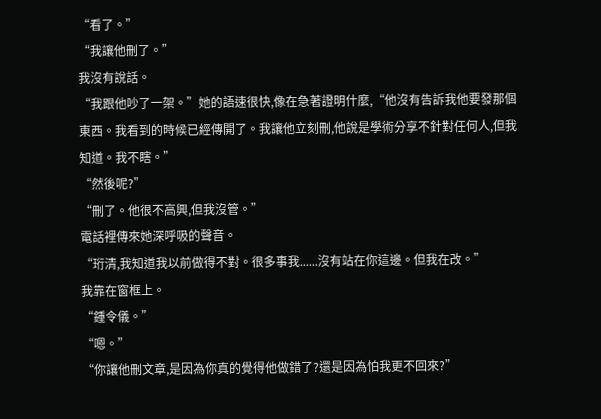“看了。”
“我讓他刪了。”
我沒有說話。
“我跟他吵了一架。”她的語速很快,像在急著證明什麼,“他沒有告訴我他要發那個東西。我看到的時候已經傳開了。我讓他立刻刪,他說是學術分享不針對任何人,但我知道。我不瞎。”
“然後呢?”
“刪了。他很不高興,但我沒管。”
電話裡傳來她深呼吸的聲音。
“珩清,我知道我以前做得不對。很多事我......沒有站在你這邊。但我在改。”
我靠在窗框上。
“鍾令儀。”
“嗯。”
“你讓他刪文章,是因為你真的覺得他做錯了?還是因為怕我更不回來?”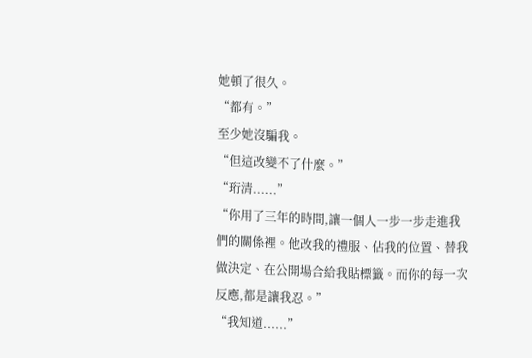她頓了很久。
“都有。”
至少她沒騙我。
“但這改變不了什麼。”
“珩清......”
“你用了三年的時間,讓一個人一步一步走進我們的關係裡。他改我的禮服、佔我的位置、替我做決定、在公開場合給我貼標籤。而你的每一次反應,都是讓我忍。”
“我知道......”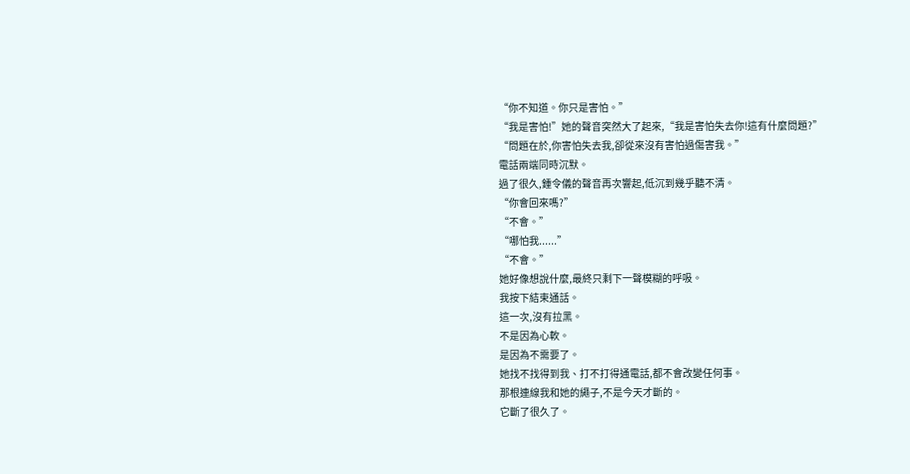“你不知道。你只是害怕。”
“我是害怕!”她的聲音突然大了起來,“我是害怕失去你!這有什麼問題?”
“問題在於,你害怕失去我,卻從來沒有害怕過傷害我。”
電話兩端同時沉默。
過了很久,鍾令儀的聲音再次響起,低沉到幾乎聽不清。
“你會回來嗎?”
“不會。”
“哪怕我......”
“不會。”
她好像想說什麼,最終只剩下一聲模糊的呼吸。
我按下結束通話。
這一次,沒有拉黑。
不是因為心軟。
是因為不需要了。
她找不找得到我、打不打得通電話,都不會改變任何事。
那根連線我和她的繩子,不是今天才斷的。
它斷了很久了。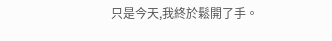只是今天,我終於鬆開了手。